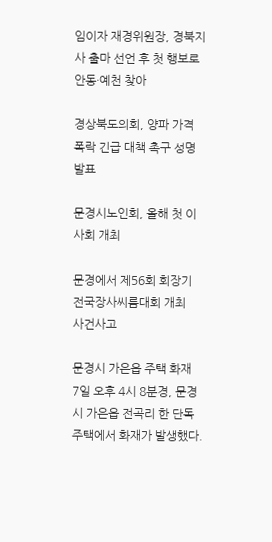임이자 재경위원장, 경북지사 출마 선언 후 첫 행보로 안동·예천 찾아

경상북도의회, 양파 가격 폭락 긴급 대책 촉구 성명 발표

문경시노인회, 올해 첫 이사회 개최

문경에서 제56회 회장기 전국장사씨름대회 개최
사건사고

문경시 가은읍 주택 화재
7일 오후 4시 8분경, 문경시 가은읍 전곡리 한 단독주택에서 화재가 발생했다.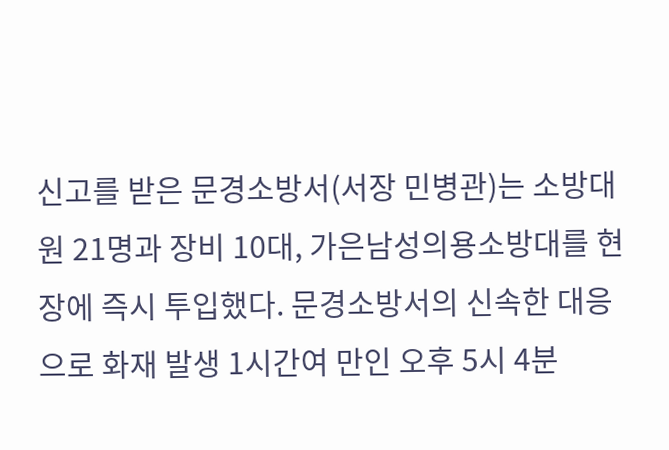신고를 받은 문경소방서(서장 민병관)는 소방대원 21명과 장비 10대, 가은남성의용소방대를 현장에 즉시 투입했다. 문경소방서의 신속한 대응으로 화재 발생 1시간여 만인 오후 5시 4분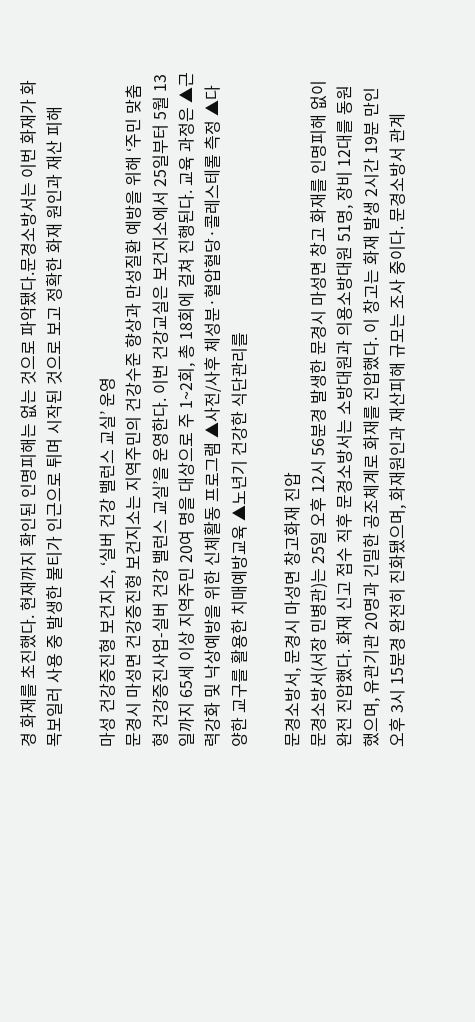경 화재를 초진했다. 현재까지 확인된 인명피해는 없는 것으로 파악됐다.문경소방서는 이번 화재가 화목보일러 사용 중 발생한 불티가 인근으로 튀며 시작된 것으로 보고 정확한 화재 원인과 재산 피해

마성 건강증진형 보건지소, ‘실버 건강 밸런스 교실’ 운영
문경시 마성면 건강증진형 보건지소는 지역주민의 건강수준 향상과 만성질환 예방을 위해 ‘주민 맞춤형 건강증진사업-실버 건강 밸런스 교실’을 운영한다. 이번 건강교실은 보건지소에서 25일부터 5월 13일까지 65세 이상 지역주민 20여 명을 대상으로 주 1~2회, 총 18회에 걸쳐 진행된다. 교육 과정은 ▲근력강화 및 낙상예방을 위한 신체활동 프로그램 ▲사전/사후 체성분·혈압혈당·콜레스테롤 측정 ▲다양한 교구를 활용한 치매예방교육 ▲노년기 건강한 식단관리를

문경소방서, 문경시 마성면 창고화재 진압
문경소방서(서장 민병관)는 25일 오후 12시 56분경 발생한 문경시 마성면 창고 화재를 인명피해 없이 완전 진압했다. 화재 신고 접수 직후 문경소방서는 소방대원과 의용소방대원 51명, 장비 12대를 동원했으며, 유관기관 20명과 긴밀한 공조체계로 화재를 진압했다. 이 창고는 화재 발생 2시간 19분 만인 오후 3시 15분경 완전히 진화됐으며, 화재원인과 재산피해 규모는 조사 중이다. 문경소방서 관계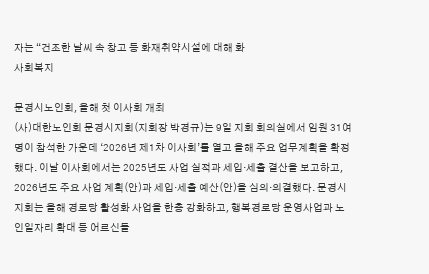자는 “건조한 날씨 속 창고 등 화재취약시설에 대해 화
사회복지

문경시노인회, 올해 첫 이사회 개최
(사)대한노인회 문경시지회(지회장 박경규)는 9일 지회 회의실에서 임원 31여 명이 참석한 가운데 ‘2026년 제1차 이사회’를 열고 올해 주요 업무계획을 확정했다. 이날 이사회에서는 2025년도 사업 실적과 세입·세출 결산을 보고하고, 2026년도 주요 사업 계획(안)과 세입·세출 예산(안)을 심의·의결했다. 문경시지회는 올해 경로당 활성화 사업을 한층 강화하고, 행복경로당 운영사업과 노인일자리 확대 등 어르신들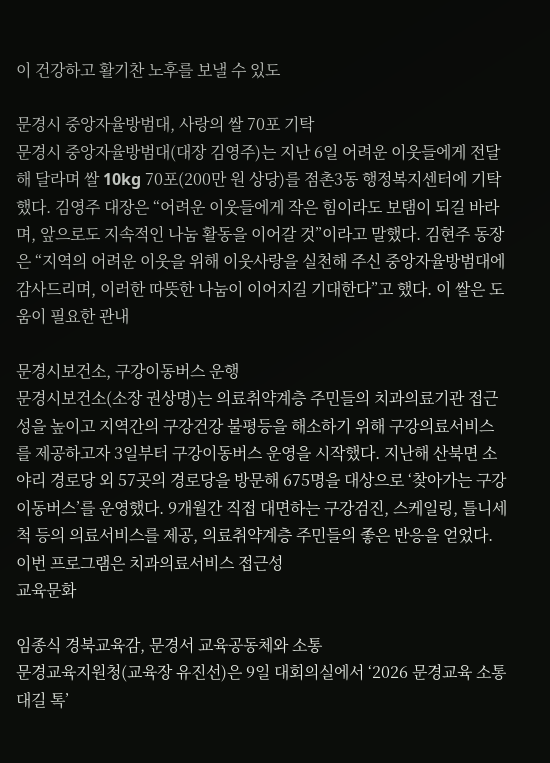이 건강하고 활기찬 노후를 보낼 수 있도

문경시 중앙자율방범대, 사랑의 쌀 70포 기탁
문경시 중앙자율방범대(대장 김영주)는 지난 6일 어려운 이웃들에게 전달해 달라며 쌀 10kg 70포(200만 원 상당)를 점촌3동 행정복지센터에 기탁했다. 김영주 대장은 “어려운 이웃들에게 작은 힘이라도 보탬이 되길 바라며, 앞으로도 지속적인 나눔 활동을 이어갈 것”이라고 말했다. 김현주 동장은 “지역의 어려운 이웃을 위해 이웃사랑을 실천해 주신 중앙자율방범대에 감사드리며, 이러한 따뜻한 나눔이 이어지길 기대한다”고 했다. 이 쌀은 도움이 필요한 관내

문경시보건소, 구강이동버스 운행
문경시보건소(소장 권상명)는 의료취약계층 주민들의 치과의료기관 접근성을 높이고 지역간의 구강건강 불평등을 해소하기 위해 구강의료서비스를 제공하고자 3일부터 구강이동버스 운영을 시작했다. 지난해 산북면 소야리 경로당 외 57곳의 경로당을 방문해 675명을 대상으로 ‘찾아가는 구강이동버스’를 운영했다. 9개월간 직접 대면하는 구강검진, 스케일링, 틀니세척 등의 의료서비스를 제공, 의료취약계층 주민들의 좋은 반응을 얻었다.이번 프로그램은 치과의료서비스 접근성
교육문화

임종식 경북교육감, 문경서 교육공동체와 소통
문경교육지원청(교육장 유진선)은 9일 대회의실에서 ‘2026 문경교육 소통대길 톡’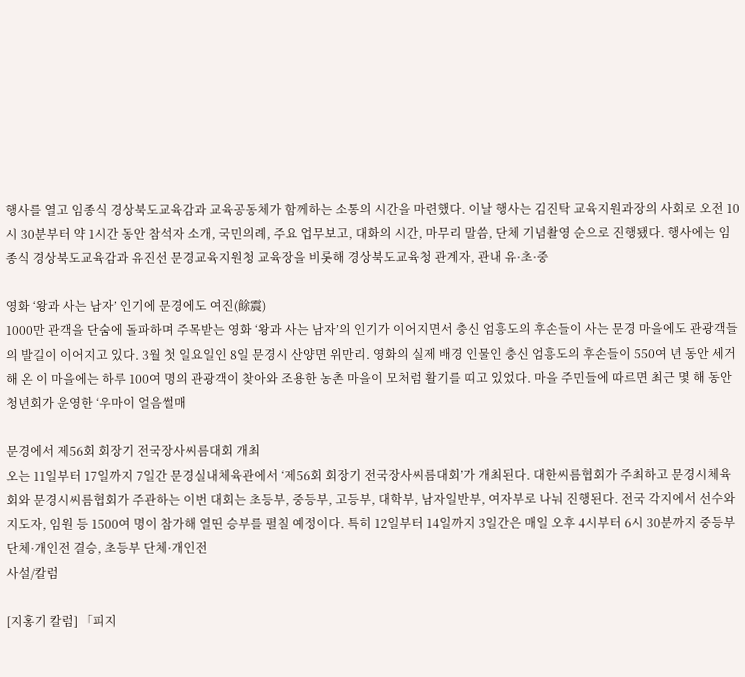행사를 열고 임종식 경상북도교육감과 교육공동체가 함께하는 소통의 시간을 마련했다. 이날 행사는 김진탁 교육지원과장의 사회로 오전 10시 30분부터 약 1시간 동안 참석자 소개, 국민의례, 주요 업무보고, 대화의 시간, 마무리 말씀, 단체 기념촬영 순으로 진행됐다. 행사에는 임종식 경상북도교육감과 유진선 문경교육지원청 교육장을 비롯해 경상북도교육청 관계자, 관내 유·초·중

영화 ‘왕과 사는 남자’ 인기에 문경에도 여진(餘震)
1000만 관객을 단숨에 돌파하며 주목받는 영화 ‘왕과 사는 남자’의 인기가 이어지면서 충신 엄흥도의 후손들이 사는 문경 마을에도 관광객들의 발길이 이어지고 있다. 3월 첫 일요일인 8일 문경시 산양면 위만리. 영화의 실제 배경 인물인 충신 엄흥도의 후손들이 550여 년 동안 세거해 온 이 마을에는 하루 100여 명의 관광객이 찾아와 조용한 농촌 마을이 모처럼 활기를 띠고 있었다. 마을 주민들에 따르면 최근 몇 해 동안 청년회가 운영한 ‘우마이 얼음썰매

문경에서 제56회 회장기 전국장사씨름대회 개최
오는 11일부터 17일까지 7일간 문경실내체육관에서 ‘제56회 회장기 전국장사씨름대회’가 개최된다. 대한씨름협회가 주최하고 문경시체육회와 문경시씨름협회가 주관하는 이번 대회는 초등부, 중등부, 고등부, 대학부, 남자일반부, 여자부로 나눠 진행된다. 전국 각지에서 선수와 지도자, 임원 등 1500여 명이 참가해 열띤 승부를 펼칠 예정이다. 특히 12일부터 14일까지 3일간은 매일 오후 4시부터 6시 30분까지 중등부 단체·개인전 결승, 초등부 단체·개인전
사설/칼럼

[지홍기 칼럼] 「피지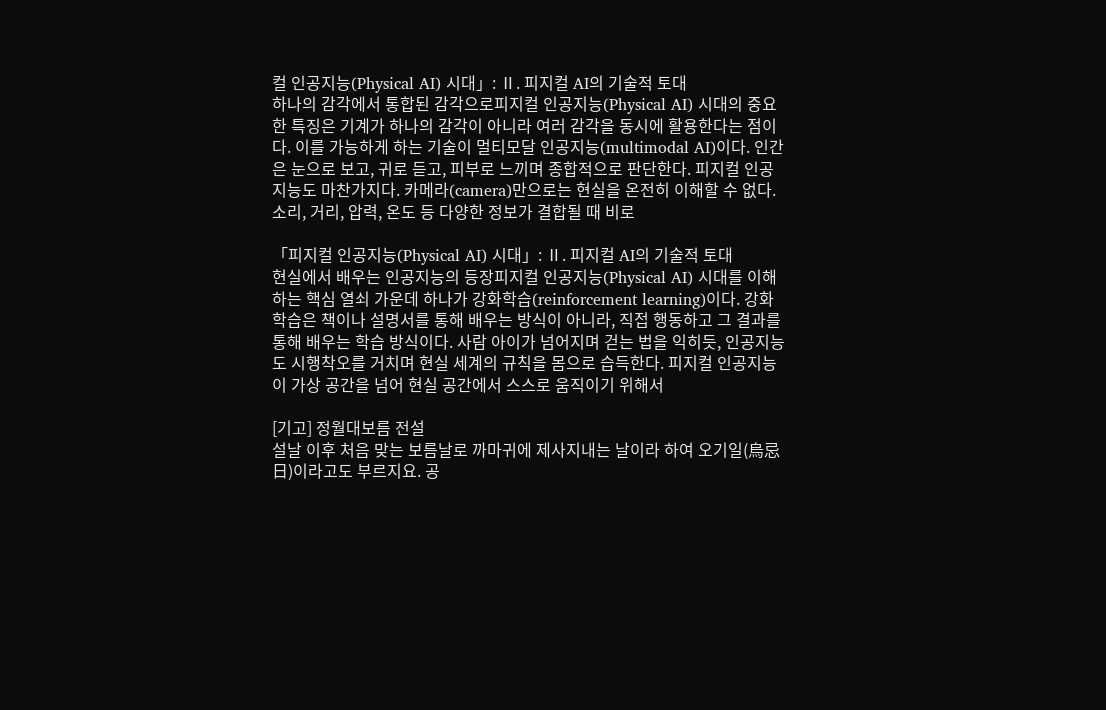컬 인공지능(Physical AI) 시대」: Ⅱ. 피지컬 AI의 기술적 토대
하나의 감각에서 통합된 감각으로피지컬 인공지능(Physical AI) 시대의 중요한 특징은 기계가 하나의 감각이 아니라 여러 감각을 동시에 활용한다는 점이다. 이를 가능하게 하는 기술이 멀티모달 인공지능(multimodal AI)이다. 인간은 눈으로 보고, 귀로 듣고, 피부로 느끼며 종합적으로 판단한다. 피지컬 인공지능도 마찬가지다. 카메라(camera)만으로는 현실을 온전히 이해할 수 없다. 소리, 거리, 압력, 온도 등 다양한 정보가 결합될 때 비로

「피지컬 인공지능(Physical AI) 시대」: Ⅱ. 피지컬 AI의 기술적 토대
현실에서 배우는 인공지능의 등장피지컬 인공지능(Physical AI) 시대를 이해하는 핵심 열쇠 가운데 하나가 강화학습(reinforcement learning)이다. 강화학습은 책이나 설명서를 통해 배우는 방식이 아니라, 직접 행동하고 그 결과를 통해 배우는 학습 방식이다. 사람 아이가 넘어지며 걷는 법을 익히듯, 인공지능도 시행착오를 거치며 현실 세계의 규칙을 몸으로 습득한다. 피지컬 인공지능이 가상 공간을 넘어 현실 공간에서 스스로 움직이기 위해서

[기고] 정월대보름 전설
설날 이후 처음 맞는 보름날로 까마귀에 제사지내는 날이라 하여 오기일(烏忌日)이라고도 부르지요. 공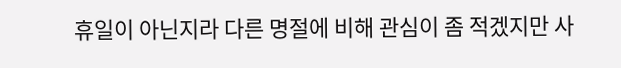휴일이 아닌지라 다른 명절에 비해 관심이 좀 적겠지만 사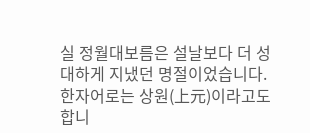실 정월대보름은 설날보다 더 성대하게 지냈던 명절이었습니다. 한자어로는 상원(上元)이라고도 합니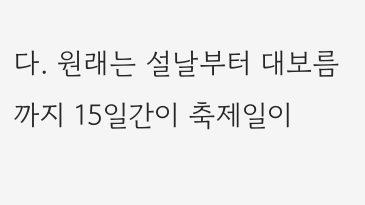다. 원래는 설날부터 대보름까지 15일간이 축제일이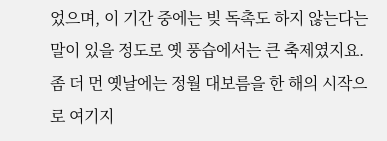었으며, 이 기간 중에는 빚 독촉도 하지 않는다는 말이 있을 정도로 옛 풍습에서는 큰 축제였지요. 좀 더 먼 옛날에는 정월 대보름을 한 해의 시작으로 여기지